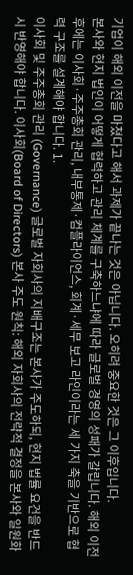기업이 해외 이전을 마쳤다고 해서 과제가 끝나는 것은 아닙니다. 오히려 중요한 것은 그 이후입니다.
본사와 현지 법인이 어떻게 협력하고 관리 체계를 구축하느냐에 따라 글로벌 경영의 성패가 갈립니다. 해외 이전 후에는 이사회·주주총회 관리, 내부통제·컴플라이언스, 회계·세무 보고 라인이라는 세 가지 축을 기반으로 협력 구조를 설계해야 합니다. 1.
이사회 및 주주총회 관리 (Governance) 글로벌 자회사의 지배구조는 본사가 주도하되, 현지 법률 요건을 반드시 반영해야 합니다. 이사회(Board of Directors) 본사 주도 원칙: 해외 자회사의 전략적 결정을 본사와 일원화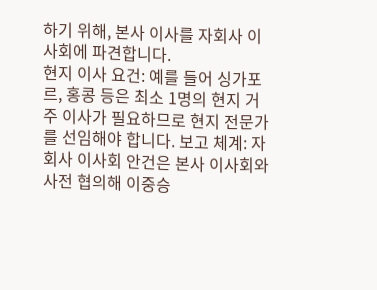하기 위해, 본사 이사를 자회사 이사회에 파견합니다.
현지 이사 요건: 예를 들어 싱가포르, 홍콩 등은 최소 1명의 현지 거주 이사가 필요하므로 현지 전문가를 선임해야 합니다. 보고 체계: 자회사 이사회 안건은 본사 이사회와 사전 협의해 이중승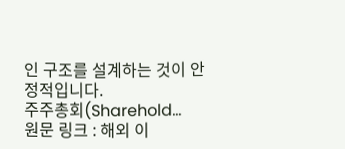인 구조를 설계하는 것이 안정적입니다.
주주총회(Sharehold...
원문 링크 : 해외 이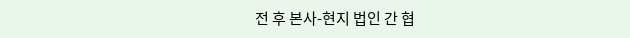전 후 본사-현지 법인 간 협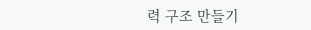력 구조 만들기